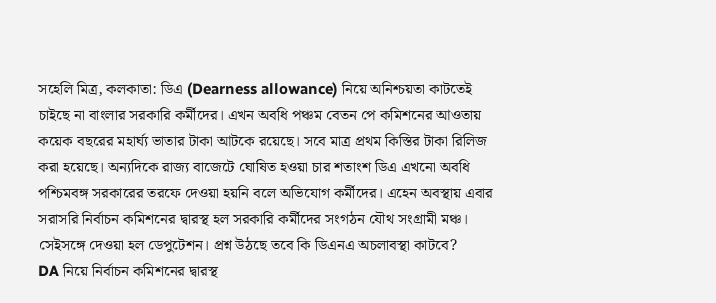সহেলি মিত্র, কলকাতা: ডিএ (Dearness allowance) নিয়ে অনিশ্চয়তা কাটতেই চাইছে না বাংলার সরকারি কর্মীদের। এখন অবধি পঞ্চম বেতন পে কমিশনের আওতায় কয়েক বছরের মহার্ঘ্য ভাতার টাকা আটকে রয়েছে। সবে মাত্র প্রথম কিস্তির টাকা রিলিজ করা হয়েছে। অন্যদিকে রাজ্য বাজেটে ঘোষিত হওয়া চার শতাংশ ডিএ এখনো অবধি পশ্চিমবঙ্গ সরকারের তরফে দেওয়া হয়নি বলে অভিযোগ কর্মীদের। এহেন অবস্থায় এবার সরাসরি নির্বাচন কমিশনের দ্বারস্থ হল সরকারি কর্মীদের সংগঠন যৌথ সংগ্রামী মঞ্চ। সেইসঙ্গে দেওয়া হল ডেপুটেশন। প্রশ্ন উঠছে তবে কি ডিএনএ অচলাবস্থা কাটবে?
DA নিয়ে নির্বাচন কমিশনের দ্বারস্থ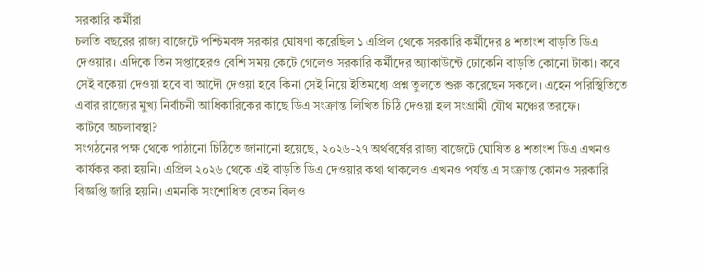সরকারি কর্মীরা
চলতি বছরের রাজ্য বাজেটে পশ্চিমবঙ্গ সরকার ঘোষণা করেছিল ১ এপ্রিল থেকে সরকারি কর্মীদের ৪ শতাংশ বাড়তি ডিএ দেওয়ার। এদিকে তিন সপ্তাহেরও বেশি সময় কেটে গেলেও সরকারি কর্মীদের অ্যাকাউন্টে ঢোকেনি বাড়তি কোনো টাকা। কবে সেই বকেয়া দেওয়া হবে বা আদৌ দেওয়া হবে কিনা সেই নিয়ে ইতিমধ্যে প্রশ্ন তুলতে শুরু করেছেন সকলে। এহেন পরিস্থিতিতে এবার রাজ্যের মুখ্য নির্বাচনী আধিকারিকের কাছে ডিএ সংক্রান্ত লিখিত চিঠি দেওয়া হল সংগ্রামী যৌথ মঞ্চের তরফে।
কাটবে অচলাবস্থা?
সংগঠনের পক্ষ থেকে পাঠানো চিঠিতে জানানো হয়েছে, ২০২৬-২৭ অর্থবর্ষের রাজ্য বাজেটে ঘোষিত ৪ শতাংশ ডিএ এখনও কার্যকর করা হয়নি। এপ্রিল ২০২৬ থেকে এই বাড়তি ডিএ দেওয়ার কথা থাকলেও এখনও পর্যন্ত এ সংক্রান্ত কোনও সরকারি বিজ্ঞপ্তি জারি হয়নি। এমনকি সংশোধিত বেতন বিলও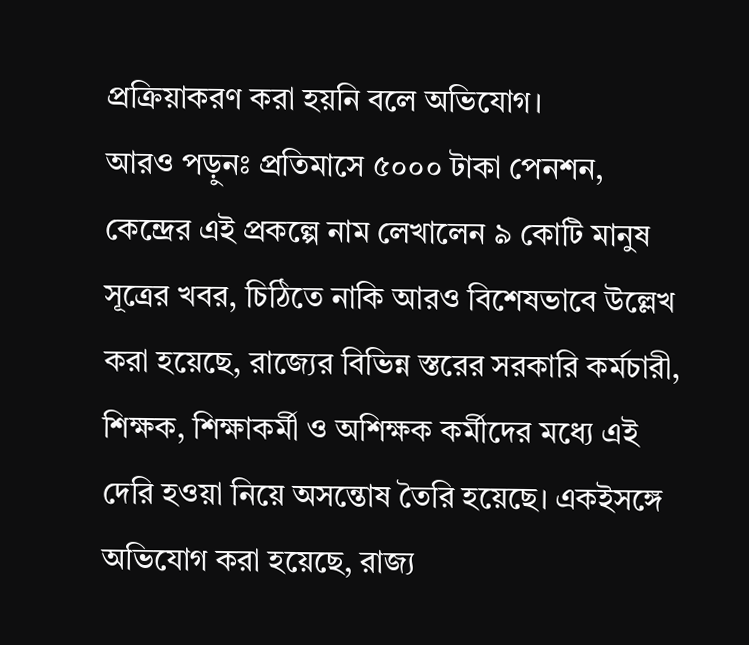প্রক্রিয়াকরণ করা হয়নি বলে অভিযোগ।
আরও পড়ুনঃ প্রতিমাসে ৫০০০ টাকা পেনশন, কেন্দ্রের এই প্রকল্পে নাম লেখালেন ৯ কোটি মানুষ
সূত্রের খবর, চিঠিতে নাকি আরও বিশেষভাবে উল্লেখ করা হয়েছে, রাজ্যের বিভিন্ন স্তরের সরকারি কর্মচারী, শিক্ষক, শিক্ষাকর্মী ও অশিক্ষক কর্মীদের মধ্যে এই দেরি হওয়া নিয়ে অসন্তোষ তৈরি হয়েছে। একইসঙ্গে অভিযোগ করা হয়েছে, রাজ্য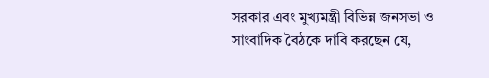সরকার এবং মুখ্যমন্ত্রী বিভিন্ন জনসভা ও সাংবাদিক বৈঠকে দাবি করছেন যে,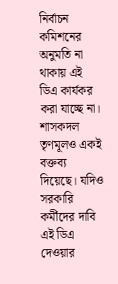নির্বাচন কমিশনের অনুমতি না থাকায় এই ডিএ কার্যকর করা যাচ্ছে না। শাসকদল তৃণমূলও একই বক্তব্য দিয়েছে। যদিও সরকারি কর্মীদের দাবি এই ডিএ দেওয়ার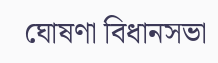ঘোষণা বিধানসভা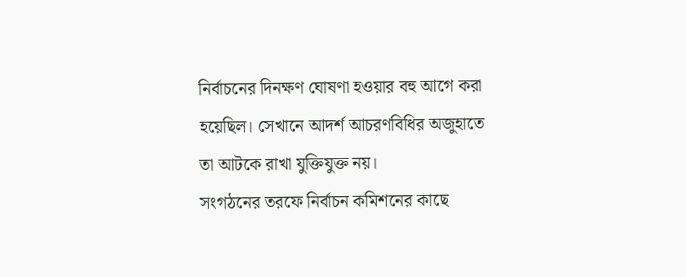নির্বাচনের দিনক্ষণ ঘোষণা হওয়ার বহু আগে করা হয়েছিল। সেখানে আদর্শ আচরণবিধির অজুহাতে তা আটকে রাখা যুক্তিযুক্ত নয়।
সংগঠনের তরফে নির্বাচন কমিশনের কাছে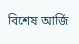বিশেষ আর্জি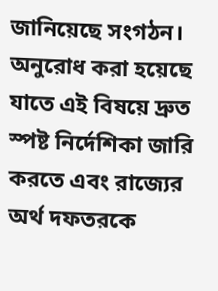জানিয়েছে সংগঠন। অনুরোধ করা হয়েছে যাতে এই বিষয়ে দ্রুত স্পষ্ট নির্দেশিকা জারি করতে এবং রাজ্যের অর্থ দফতরকে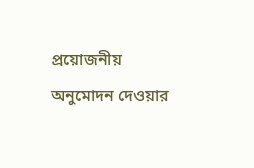প্রয়োজনীয় অনুমোদন দেওয়ার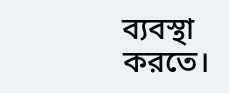ব্যবস্থা করতে।